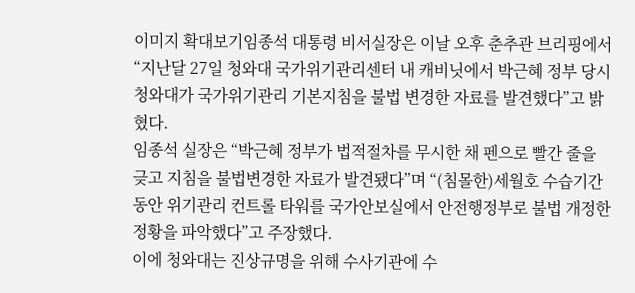이미지 확대보기임종석 대통령 비서실장은 이날 오후 춘추관 브리핑에서 “지난달 27일 청와대 국가위기관리센터 내 캐비닛에서 박근혜 정부 당시 청와대가 국가위기관리 기본지침을 불법 변경한 자료를 발견했다”고 밝혔다.
임종석 실장은 “박근혜 정부가 법적절차를 무시한 채 펜으로 빨간 줄을 긎고 지침을 불법변경한 자료가 발견됐다”며 “(침몰한)세월호 수습기간동안 위기관리 컨트롤 타워를 국가안보실에서 안전행정부로 불법 개정한 정황을 파악했다”고 주장했다.
이에 청와대는 진상규명을 위해 수사기관에 수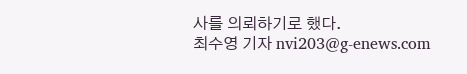사를 의뢰하기로 했다.
최수영 기자 nvi203@g-enews.com